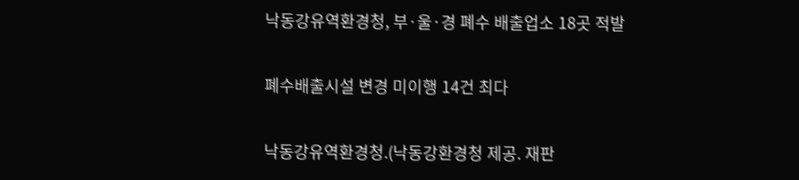낙동강유역환경청, 부·울·경 폐수 배출업소 18곳 적발

폐수배출시설 변경 미이행 14건 최다

낙동강유역환경청.(낙동강환경청 제공. 재판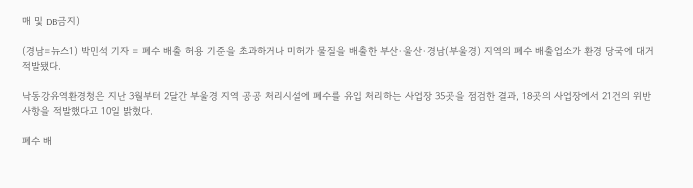매 및 DB금지)

(경남=뉴스1) 박민석 기자 = 폐수 배출 허용 기준을 초과하거나 미허가 물질을 배출한 부산·울산·경남(부울경) 지역의 폐수 배출업소가 환경 당국에 대거 적발됐다.

낙동강유역환경청은 지난 3월부터 2달간 부울경 지역 공공 처리시설에 폐수를 유입 처리하는 사업장 35곳을 점검한 결과, 18곳의 사업장에서 21건의 위반 사항을 적발했다고 10일 밝혔다.

폐수 배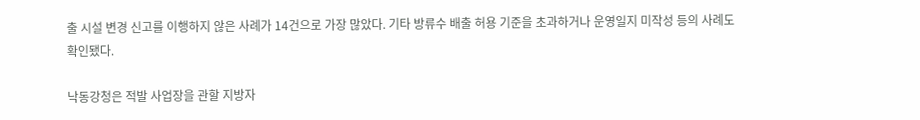출 시설 변경 신고를 이행하지 않은 사례가 14건으로 가장 많았다. 기타 방류수 배출 허용 기준을 초과하거나 운영일지 미작성 등의 사례도 확인됐다.

낙동강청은 적발 사업장을 관할 지방자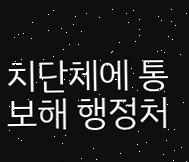치단체에 통보해 행정처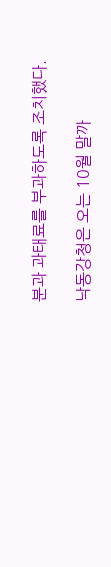분과 과태료를 부과하도록 조치했다.

낙동강청은 오는 10월 말까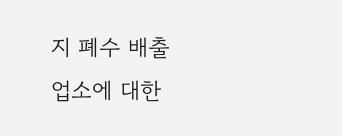지 폐수 배출 업소에 대한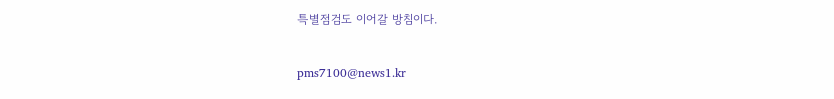특별점검도 이어갈 방침이다.

pms7100@news1.kr